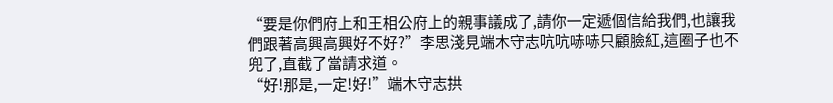“要是你們府上和王相公府上的親事議成了,請你一定遞個信給我們,也讓我們跟著高興高興好不好?”李思淺見端木守志吭吭哧哧只顧臉紅,這圈子也不兜了,直截了當請求道。
“好!那是,一定!好!”端木守志拱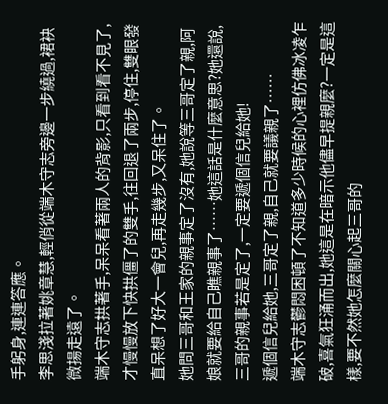手躬身,連連答應。
李思淺拉著姚章慧,輕俏從端木守志旁邊一步繞過,裙袂微揚走遠了。
端木守志拱著手,呆呆看著兩人的背影,只看到看不見了,才慢慢放下快拱僵了的雙手,往回退了兩步,停住,雙眼發直呆想了好大一會兒,再走幾步,又呆住了。
她問三哥和王家的親事定了沒有,她說等三哥定了親,阿娘就要給自己瞧親事了……她這話是什麼意思?她還說,三哥的親事若是定了,一定要遞個信兒給她!
遞個信兒給她,三哥定了親,自己就要議親了……
端木守志鬱悶困頓了不知道多少時候的心裡仿佛冰凌乍破,喜氣狂涌而出,她這是在暗示他儘早提親麼?一定是這樣,要不然她怎麼關心起三哥的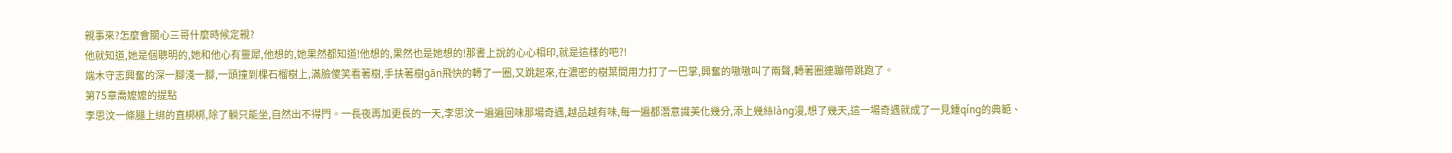親事來?怎麼會關心三哥什麼時候定親?
他就知道,她是個聰明的,她和他心有靈犀,他想的,她果然都知道!他想的,果然也是她想的!那書上說的心心相印,就是這樣的吧?!
端木守志興奮的深一腳淺一腳,一頭撞到棵石榴樹上,滿臉傻笑看著樹,手扶著樹gān飛快的轉了一圈,又跳起來,在濃密的樹葉間用力打了一巴掌,興奮的嗷嗷叫了兩聲,轉著圈連蹦帶跳跑了。
第75章喬嬤嬤的提點
李思汶一條腿上綁的直梆梆,除了躺只能坐,自然出不得門。一長夜再加更長的一天,李思汶一遍遍回味那場奇遇,越品越有味,每一遍都潛意識美化幾分,添上幾絲làng漫,想了幾天,這一場奇遇就成了一見鍾qíng的典範、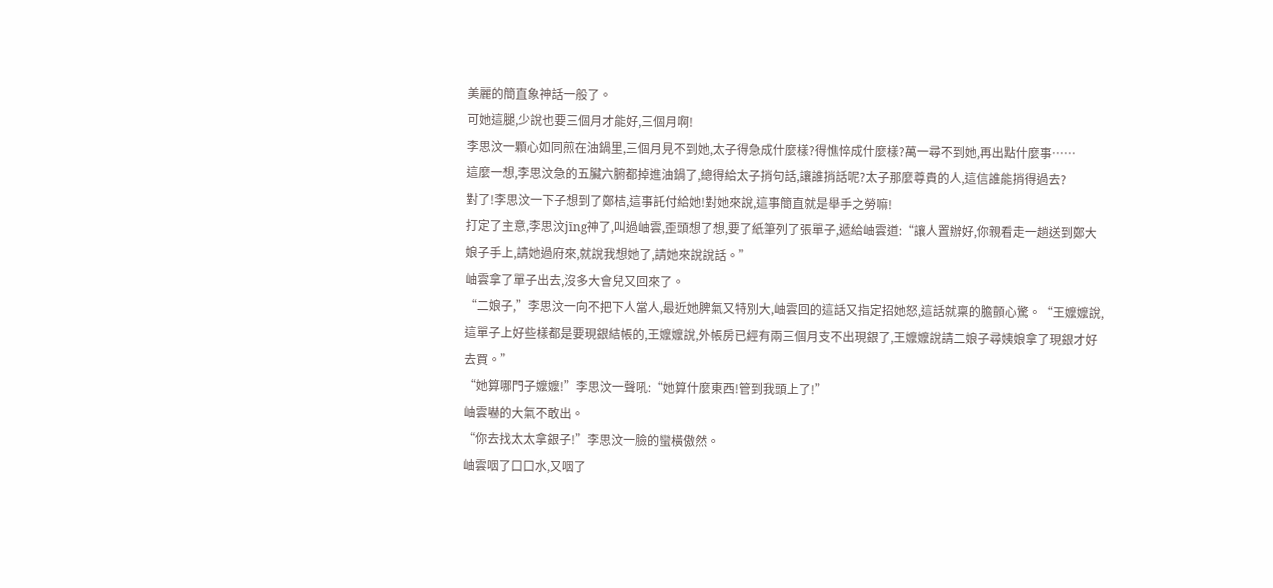美麗的簡直象神話一般了。
可她這腿,少說也要三個月才能好,三個月啊!
李思汶一顆心如同煎在油鍋里,三個月見不到她,太子得急成什麼樣?得憔悴成什麼樣?萬一尋不到她,再出點什麼事……
這麼一想,李思汶急的五臟六腑都掉進油鍋了,總得給太子捎句話,讓誰捎話呢?太子那麼尊貴的人,這信誰能捎得過去?
對了!李思汶一下子想到了鄭桔,這事託付給她!對她來說,這事簡直就是舉手之勞嘛!
打定了主意,李思汶jīng神了,叫過岫雲,歪頭想了想,要了紙筆列了張單子,遞給岫雲道:“讓人置辦好,你親看走一趟送到鄭大娘子手上,請她過府來,就說我想她了,請她來說說話。”
岫雲拿了單子出去,沒多大會兒又回來了。
“二娘子,”李思汶一向不把下人當人,最近她脾氣又特別大,岫雲回的這話又指定招她怒,這話就稟的膽顫心驚。“王嬤嬤說,這單子上好些樣都是要現銀結帳的,王嬤嬤說,外帳房已經有兩三個月支不出現銀了,王嬤嬤說請二娘子尋姨娘拿了現銀才好去買。”
“她算哪門子嬤嬤!”李思汶一聲吼:“她算什麼東西!管到我頭上了!”
岫雲嚇的大氣不敢出。
“你去找太太拿銀子!”李思汶一臉的蠻橫傲然。
岫雲咽了口口水,又咽了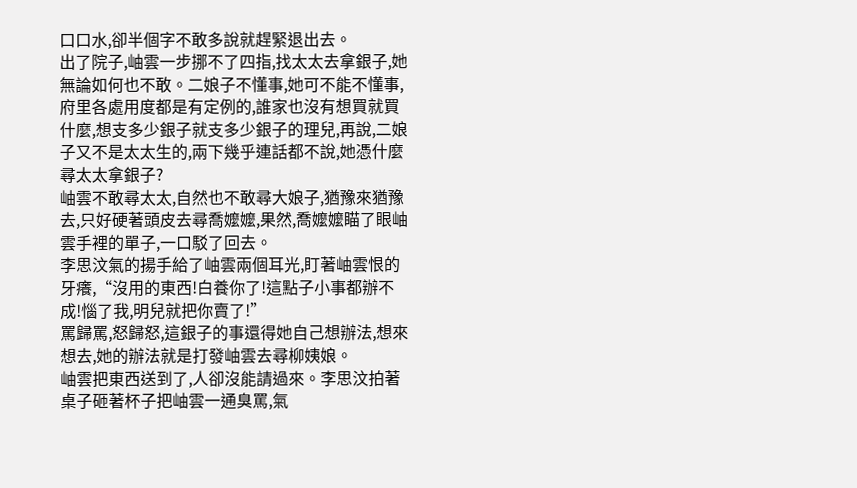口口水,卻半個字不敢多說就趕緊退出去。
出了院子,岫雲一步挪不了四指,找太太去拿銀子,她無論如何也不敢。二娘子不懂事,她可不能不懂事,府里各處用度都是有定例的,誰家也沒有想買就買什麼,想支多少銀子就支多少銀子的理兒,再說,二娘子又不是太太生的,兩下幾乎連話都不說,她憑什麼尋太太拿銀子?
岫雲不敢尋太太,自然也不敢尋大娘子,猶豫來猶豫去,只好硬著頭皮去尋喬嬤嬤,果然,喬嬤嬤瞄了眼岫雲手裡的單子,一口駁了回去。
李思汶氣的揚手給了岫雲兩個耳光,盯著岫雲恨的牙癢,“沒用的東西!白養你了!這點子小事都辦不成!惱了我,明兒就把你賣了!”
罵歸罵,怒歸怒,這銀子的事還得她自己想辦法,想來想去,她的辦法就是打發岫雲去尋柳姨娘。
岫雲把東西送到了,人卻沒能請過來。李思汶拍著桌子砸著杯子把岫雲一通臭罵,氣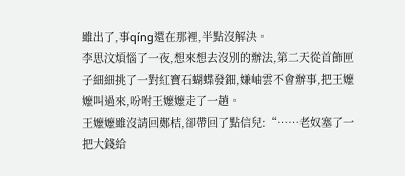雖出了,事qíng還在那裡,半點沒解決。
李思汶煩惱了一夜,想來想去沒別的辦法,第二天從首飾匣子細細挑了一對紅寶石蝴蝶發鈿,嫌岫雲不會辦事,把王嬤嬤叫過來,吩咐王嬤嬤走了一趟。
王嬤嬤雖沒請回鄭桔,卻帶回了點信兒:“……老奴塞了一把大錢給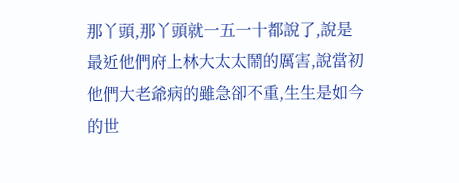那丫頭,那丫頭就一五一十都說了,說是最近他們府上林大太太鬧的厲害,說當初他們大老爺病的雖急卻不重,生生是如今的世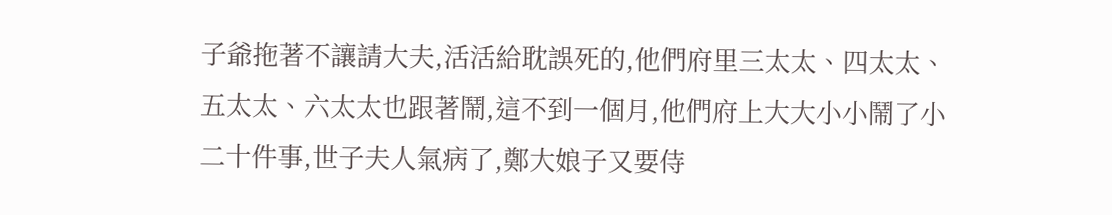子爺拖著不讓請大夫,活活給耽誤死的,他們府里三太太、四太太、五太太、六太太也跟著鬧,這不到一個月,他們府上大大小小鬧了小二十件事,世子夫人氣病了,鄭大娘子又要侍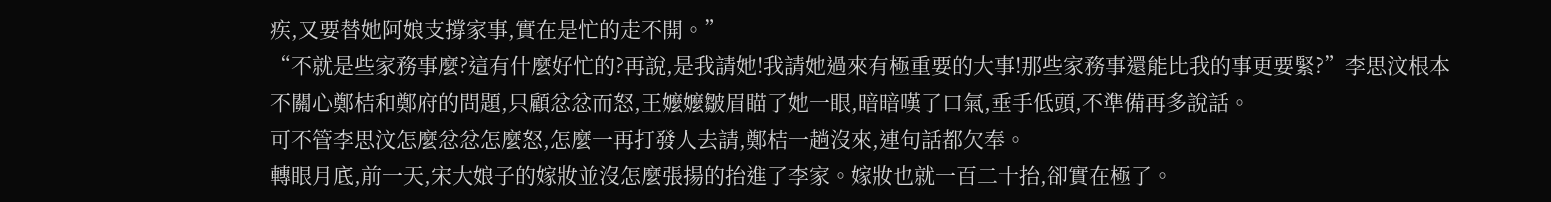疾,又要替她阿娘支撐家事,實在是忙的走不開。”
“不就是些家務事麼?這有什麼好忙的?再說,是我請她!我請她過來有極重要的大事!那些家務事還能比我的事更要緊?”李思汶根本不關心鄭桔和鄭府的問題,只顧忿忿而怒,王嬤嬤皺眉瞄了她一眼,暗暗嘆了口氣,垂手低頭,不準備再多說話。
可不管李思汶怎麼忿忿怎麼怒,怎麼一再打發人去請,鄭桔一趟沒來,連句話都欠奉。
轉眼月底,前一天,宋大娘子的嫁妝並沒怎麼張揚的抬進了李家。嫁妝也就一百二十抬,卻實在極了。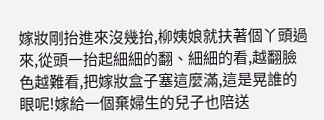嫁妝剛抬進來沒幾抬,柳姨娘就扶著個丫頭過來,從頭一抬起細細的翻、細細的看,越翻臉色越難看,把嫁妝盒子塞這麼滿,這是晃誰的眼呢!嫁給一個棄婦生的兒子也陪送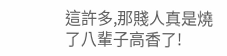這許多,那賤人真是燒了八輩子高香了!